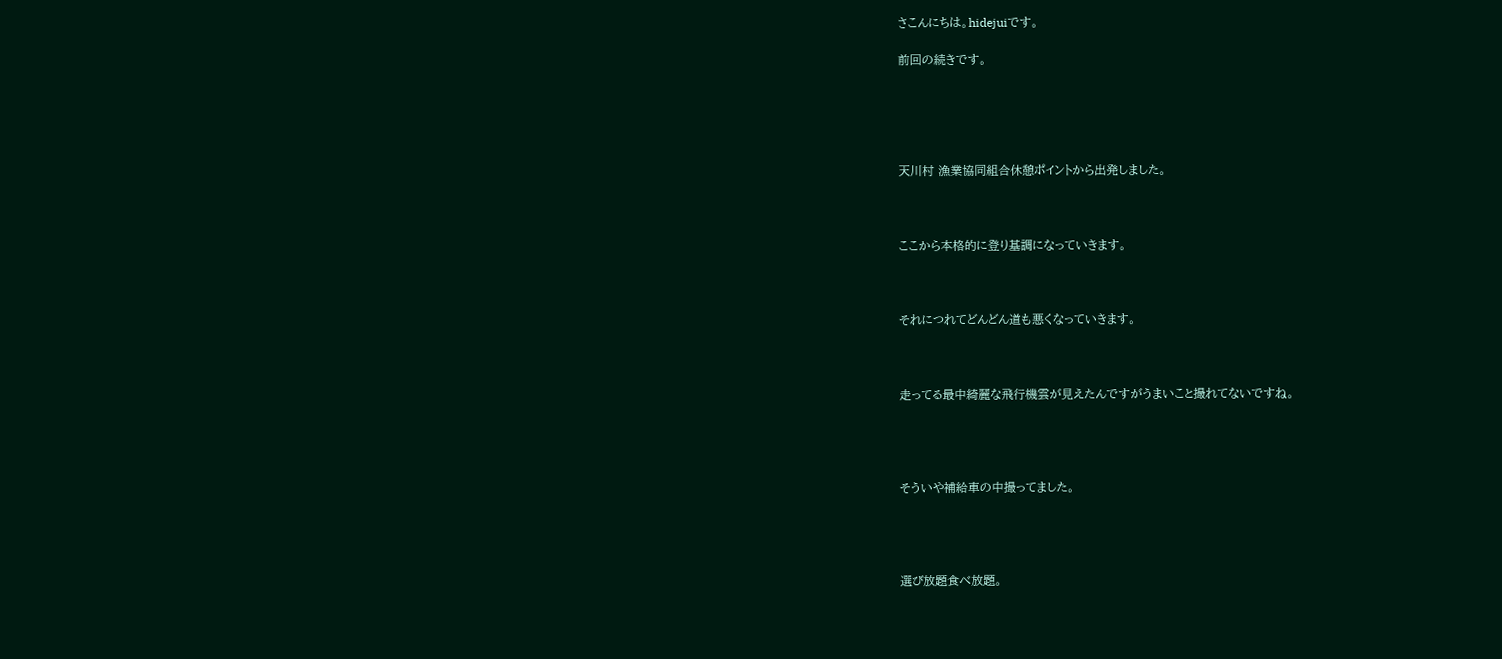さこんにちは。hidejuiです。

前回の続きです。





天川村 漁業協同組合休憩ポイントから出発しました。



ここから本格的に登り基調になっていきます。



それにつれてどんどん道も悪くなっていきます。



走ってる最中綺麗な飛行機雲が見えたんですがうまいこと撮れてないですね。




そういや補給車の中撮ってました。




選び放題食べ放題。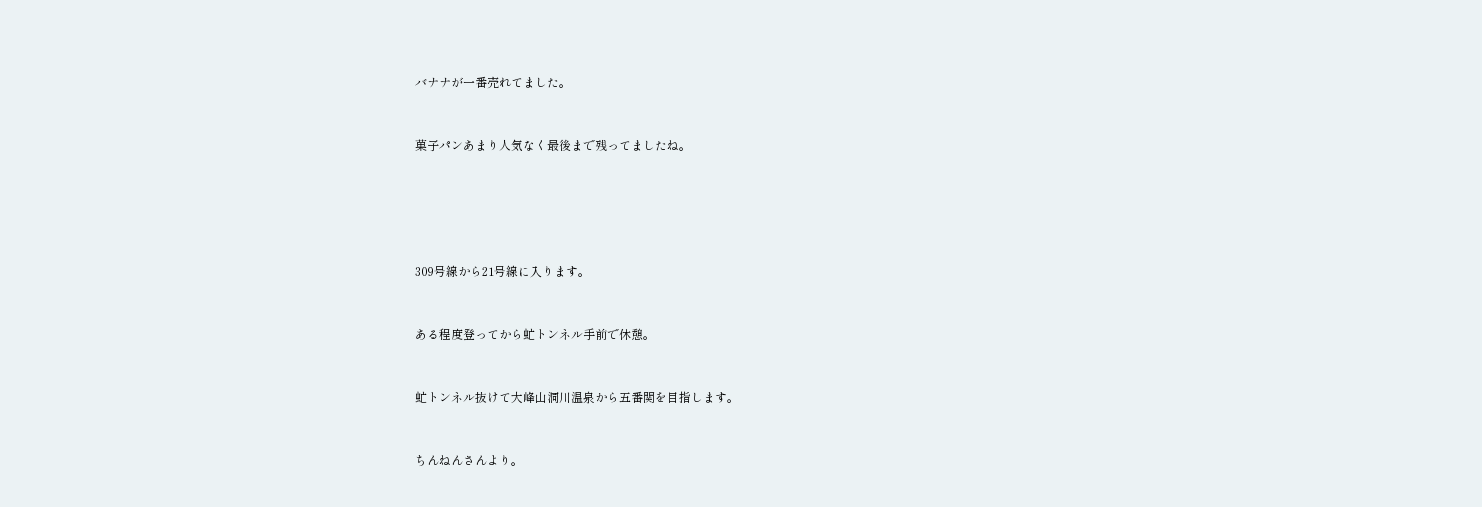バナナが一番売れてました。


菓子パンあまり人気なく最後まで残ってましたね。





309号線から21号線に入ります。


ある程度登ってから虻トンネル手前で休憩。


虻トンネル抜けて大峰山洞川温泉から五番関を目指します。


ちんねんさんより。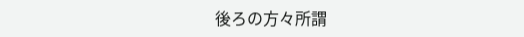後ろの方々所謂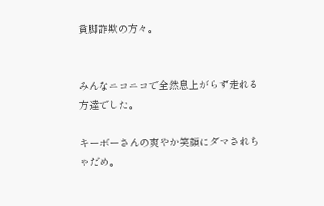貧脚詐欺の方々。


みんなニコニコで全然息上がらず走れる方達でした。

キーボーさんの爽やか笑顔にダマされちゃだめ。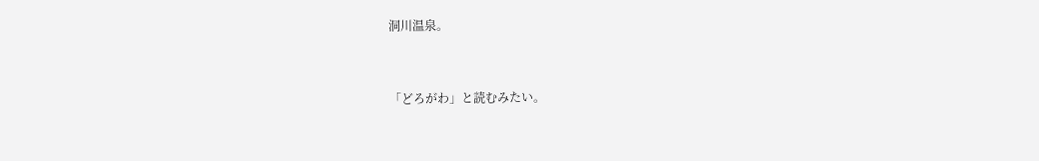洞川温泉。


「どろがわ」と読むみたい。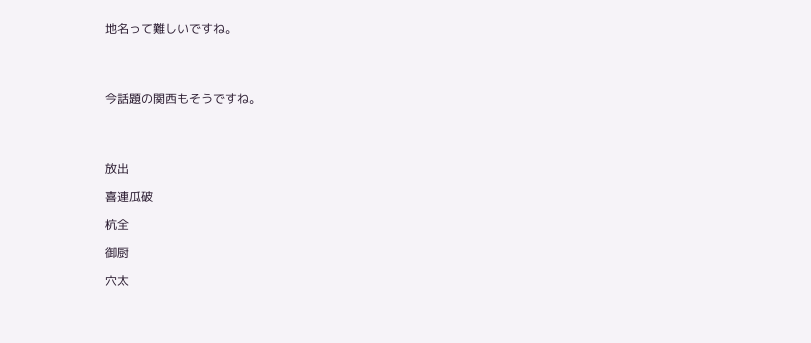地名って難しいですね。




今話題の関西もそうですね。




放出

喜連瓜破

杭全

御厨

穴太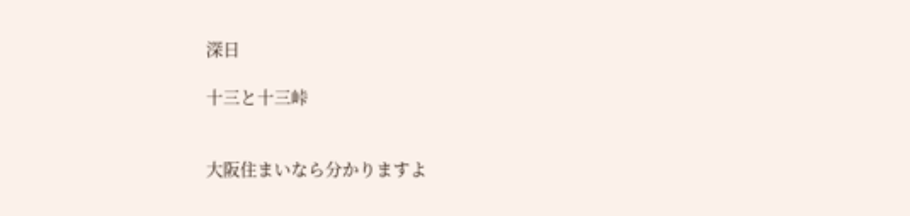深日

十三と十三峠


大阪住まいなら分かりますよ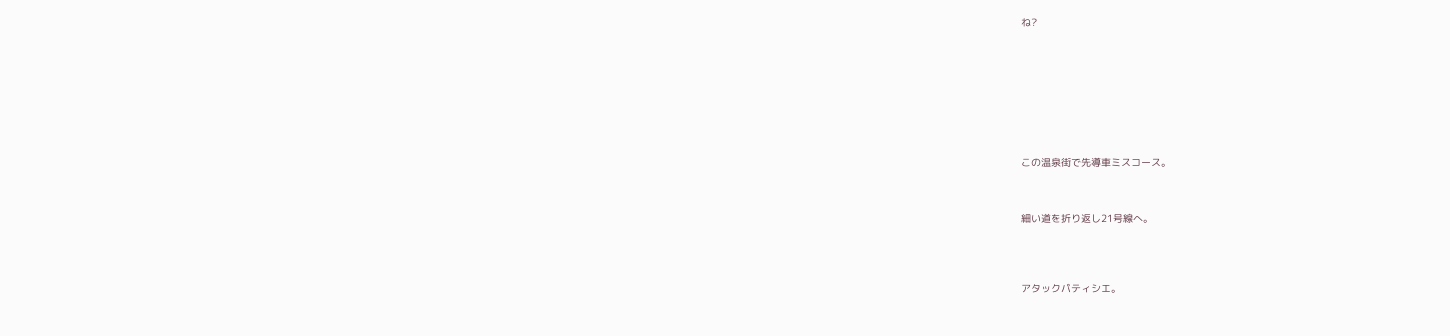ね?









この温泉街で先導車ミスコース。



細い道を折り返し21号線へ。




アタックパティシエ。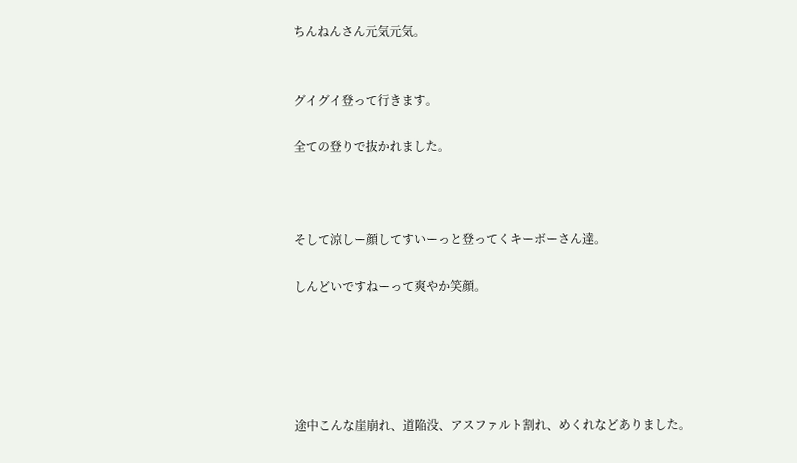ちんねんさん元気元気。


グイグイ登って行きます。

全ての登りで抜かれました。



そして涼しー顔してすいーっと登ってくキーボーさん達。

しんどいですねーって爽やか笑顔。





途中こんな崖崩れ、道陥没、アスファルト割れ、めくれなどありました。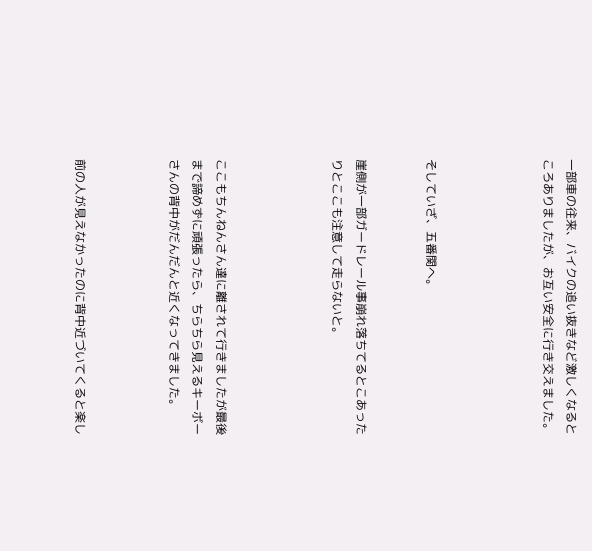一部車の往来、バイクの追い抜きなど激しくなるところありましたが、お互い安全に行き交えました。




そしていざ、五番関へ。


崖側が一部ガードレール事崩れ落ちてるとこあったりとここも注意して走らないと。




ここもちんねんさん達に離されて行きましたが最後まで諦めずに頑張ったら、ちらちら見えるキーボーさんの背中がだんだんと近くなってきました。



前の人が見えなかったのに背中近づいてくると楽し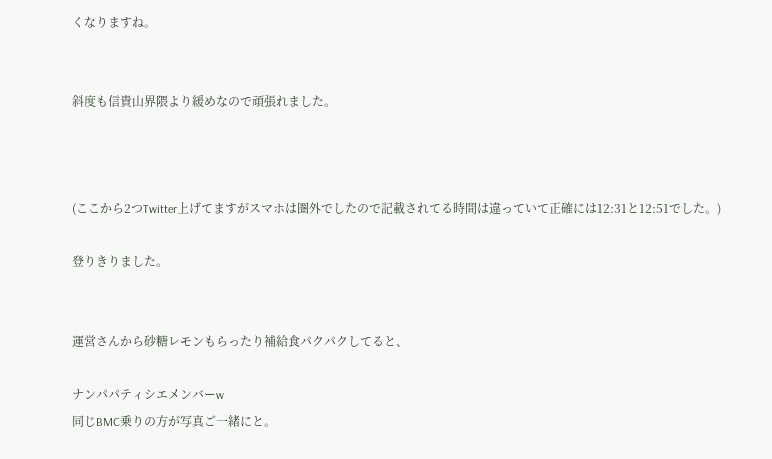くなりますね。


斜度も信貴山界隈より緩めなので頑張れました。



(ここから2つTwitter上げてますがスマホは圏外でしたので記載されてる時間は違っていて正確には12:31と12:51でした。)

登りきりました。


運営さんから砂糖レモンもらったり補給食パクパクしてると、

ナンパパティシエメンバーw
同じBMC乗りの方が写真ご一緒にと。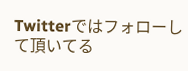Twitterではフォローして頂いてる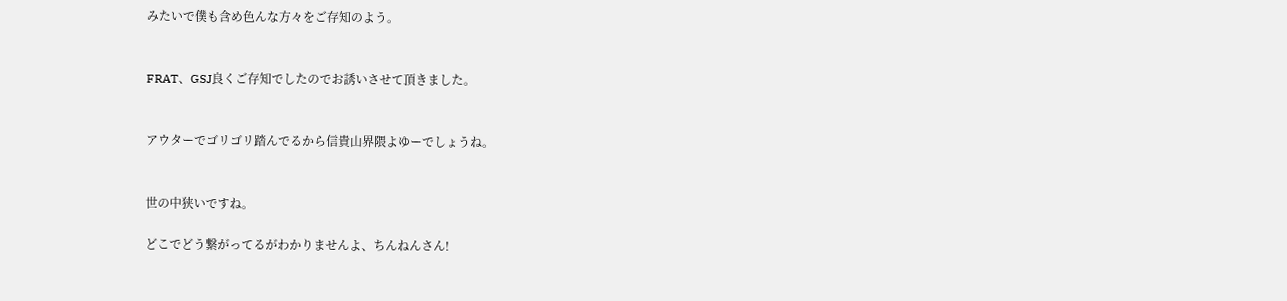みたいで僕も含め色んな方々をご存知のよう。


FRAT、GSJ良くご存知でしたのでお誘いさせて頂きました。


アウターでゴリゴリ踏んでるから信貴山界隈よゆーでしょうね。


世の中狭いですね。

どこでどう繋がってるがわかりませんよ、ちんねんさん!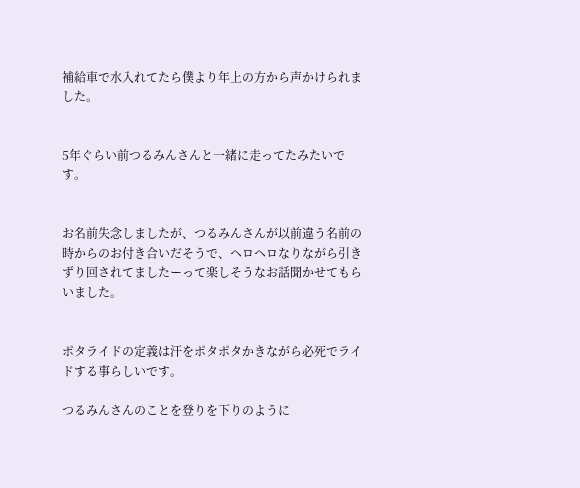補給車で水入れてたら僕より年上の方から声かけられました。


5年ぐらい前つるみんさんと一緒に走ってたみたいです。


お名前失念しましたが、つるみんさんが以前違う名前の時からのお付き合いだそうで、ヘロヘロなりながら引きずり回されてましたーって楽しそうなお話聞かせてもらいました。


ポタライドの定義は汗をポタポタかきながら必死でライドする事らしいです。

つるみんさんのことを登りを下りのように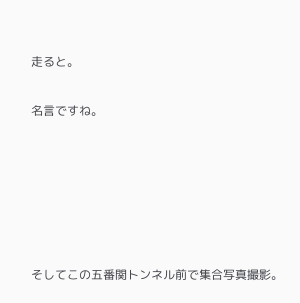走ると。


名言ですね。









そしてこの五番関トンネル前で集合写真撮影。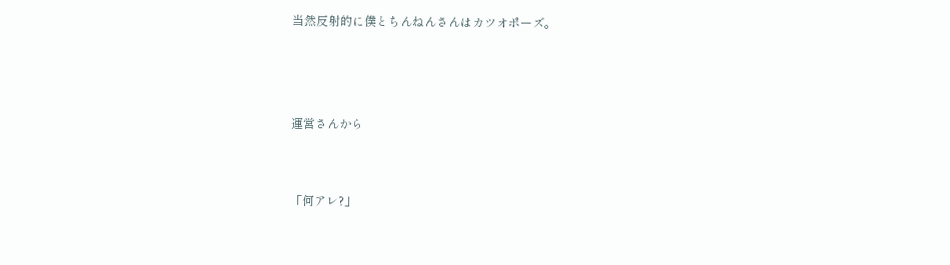当然反射的に僕とちんねんさんはカツオポーズ。



運営さんから


「何アレ?」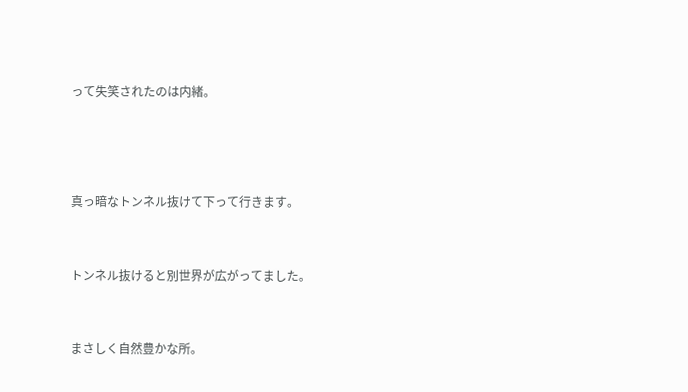って失笑されたのは内緒。





真っ暗なトンネル抜けて下って行きます。



トンネル抜けると別世界が広がってました。



まさしく自然豊かな所。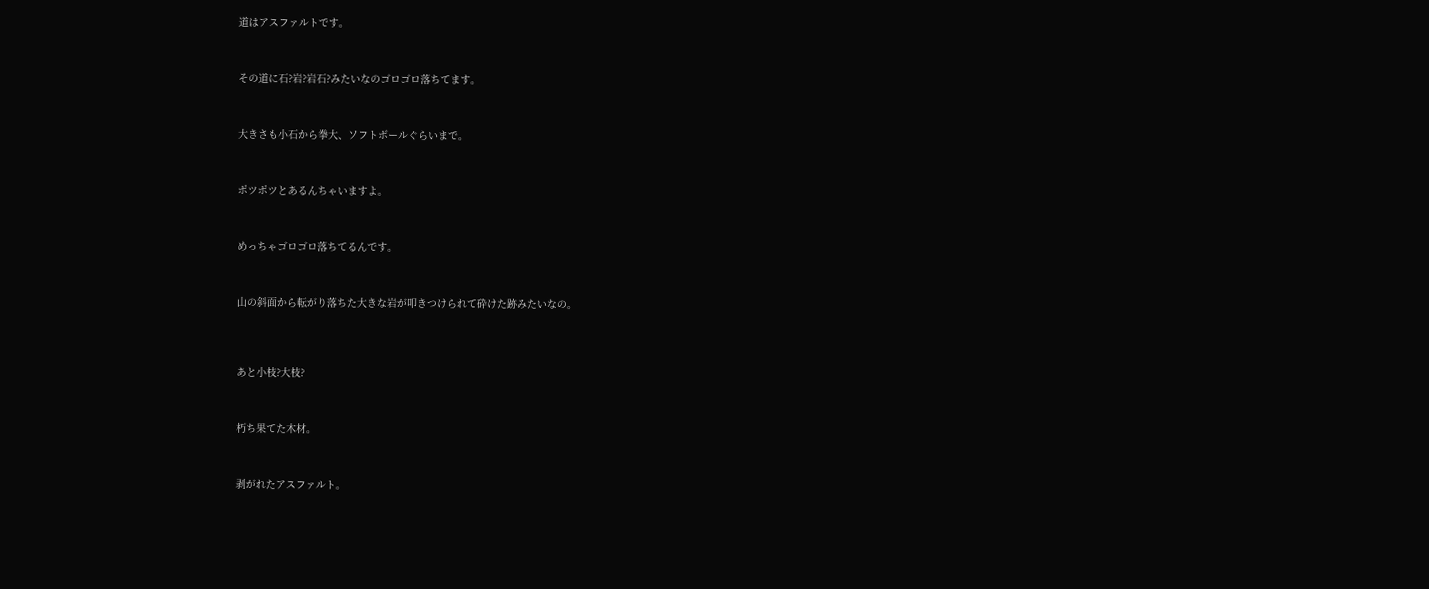道はアスファルトです。



その道に石?岩?岩石?みたいなのゴロゴロ落ちてます。



大きさも小石から拳大、ソフトボールぐらいまで。



ポツポツとあるんちゃいますよ。



めっちゃゴロゴロ落ちてるんです。



山の斜面から転がり落ちた大きな岩が叩きつけられて砕けた跡みたいなの。




あと小枝?大枝?



朽ち果てた木材。



剥がれたアスファルト。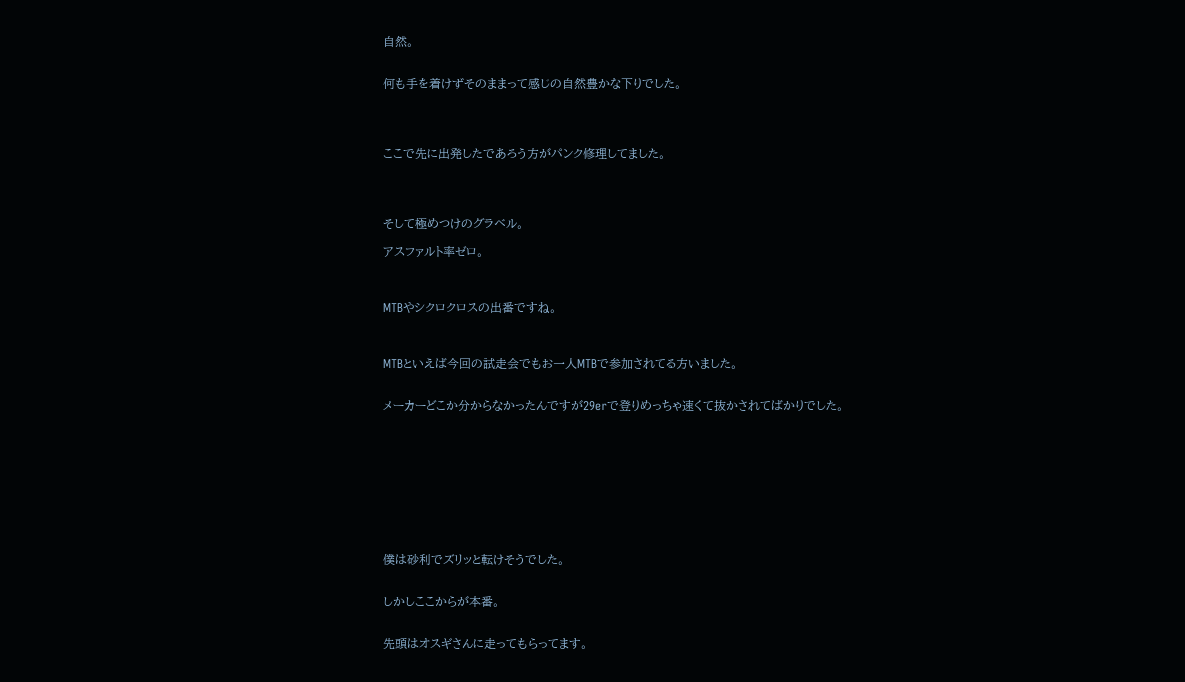自然。


何も手を着けずそのままって感じの自然豊かな下りでした。




ここで先に出発したであろう方がパンク修理してました。




そして極めつけのグラベル。

アスファルト率ゼロ。



MTBやシクロクロスの出番ですね。



MTBといえば今回の試走会でもお一人MTBで参加されてる方いました。


メーカーどこか分からなかったんですが29erで登りめっちゃ速くて抜かされてばかりでした。










僕は砂利でズリッと転けそうでした。


しかしここからが本番。


先頭はオスギさんに走ってもらってます。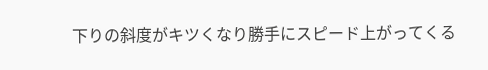下りの斜度がキツくなり勝手にスピード上がってくる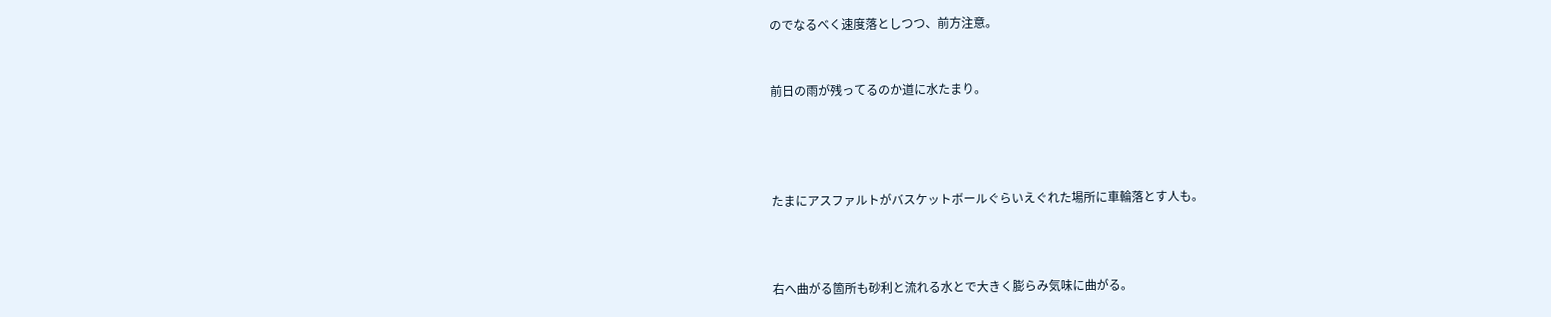のでなるべく速度落としつつ、前方注意。


前日の雨が残ってるのか道に水たまり。




たまにアスファルトがバスケットボールぐらいえぐれた場所に車輪落とす人も。



右へ曲がる箇所も砂利と流れる水とで大きく膨らみ気味に曲がる。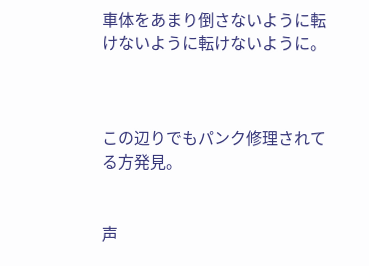車体をあまり倒さないように転けないように転けないように。



この辺りでもパンク修理されてる方発見。


声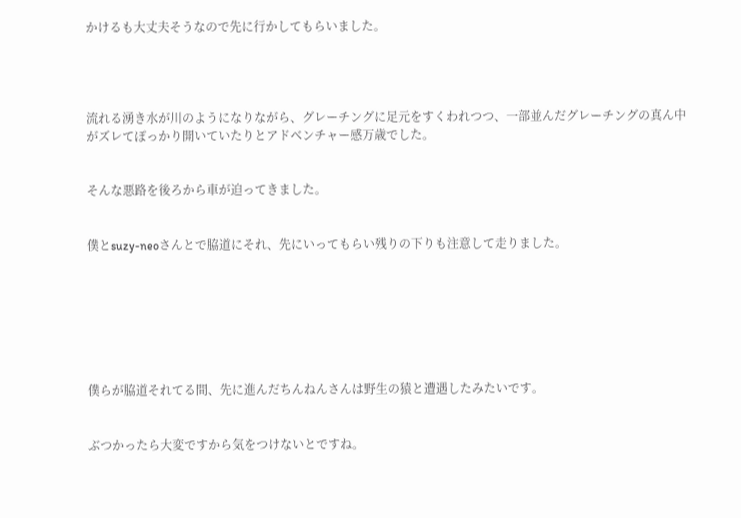かけるも大丈夫そうなので先に行かしてもらいました。




流れる湧き水が川のようになりながら、グレーチングに足元をすくわれつつ、一部並んだグレーチングの真ん中がズレてぽっかり開いていたりとアドベンチャー感万歳でした。


そんな悪路を後ろから車が迫ってきました。


僕とsuzy-neoさんとで脇道にそれ、先にいってもらい残りの下りも注意して走りました。







僕らが脇道それてる間、先に進んだちんねんさんは野生の猿と遭遇したみたいです。


ぶつかったら大変ですから気をつけないとですね。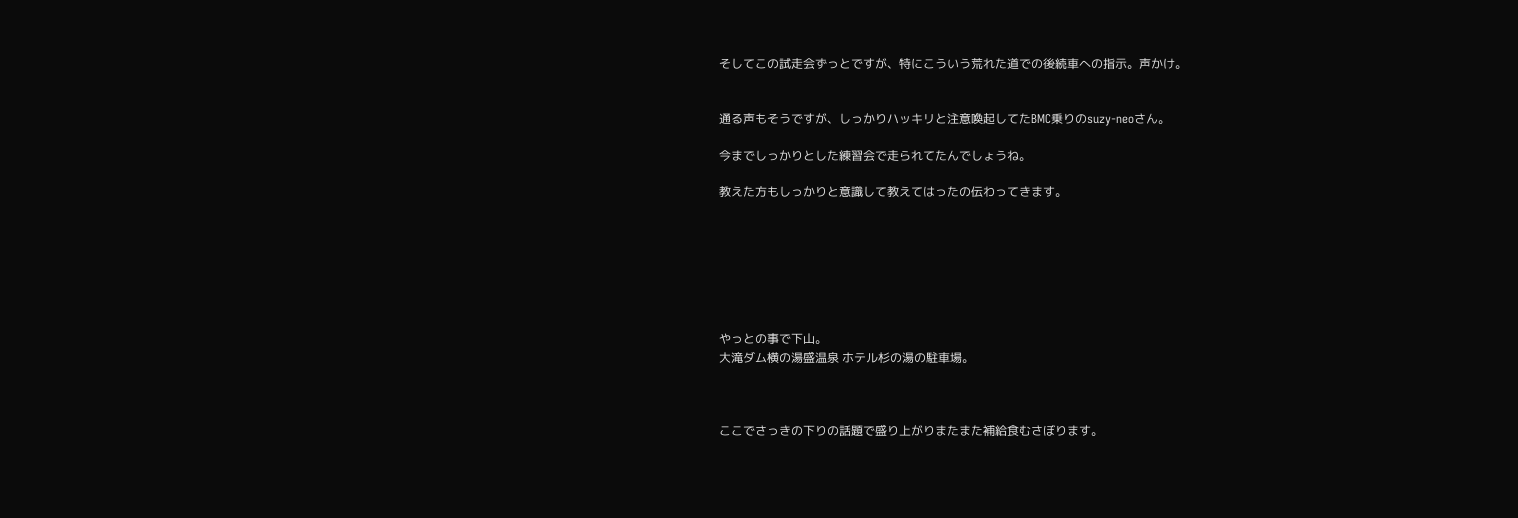そしてこの試走会ずっとですが、特にこういう荒れた道での後続車への指示。声かけ。


通る声もそうですが、しっかりハッキリと注意喚起してたBMC乗りのsuzy-neoさん。

今までしっかりとした練習会で走られてたんでしょうね。

教えた方もしっかりと意識して教えてはったの伝わってきます。







やっとの事で下山。
大滝ダム横の湯盛温泉 ホテル杉の湯の駐車場。



ここでさっきの下りの話題で盛り上がりまたまた補給食むさぼります。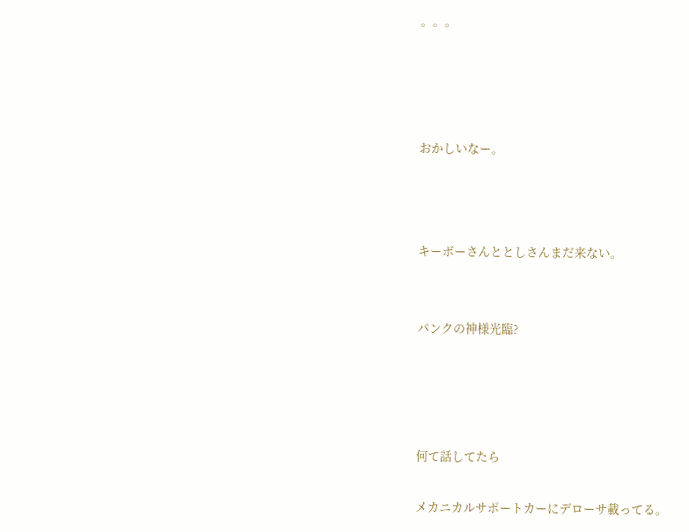。。。




おかしいなー。



キーボーさんととしさんまだ来ない。


パンクの神様光臨?




何て話してたら

メカニカルサポートカーにデローサ載ってる。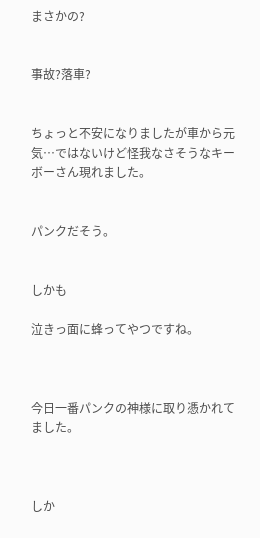まさかの?


事故?落車?


ちょっと不安になりましたが車から元気…ではないけど怪我なさそうなキーボーさん現れました。


パンクだそう。


しかも

泣きっ面に蜂ってやつですね。



今日一番パンクの神様に取り憑かれてました。



しか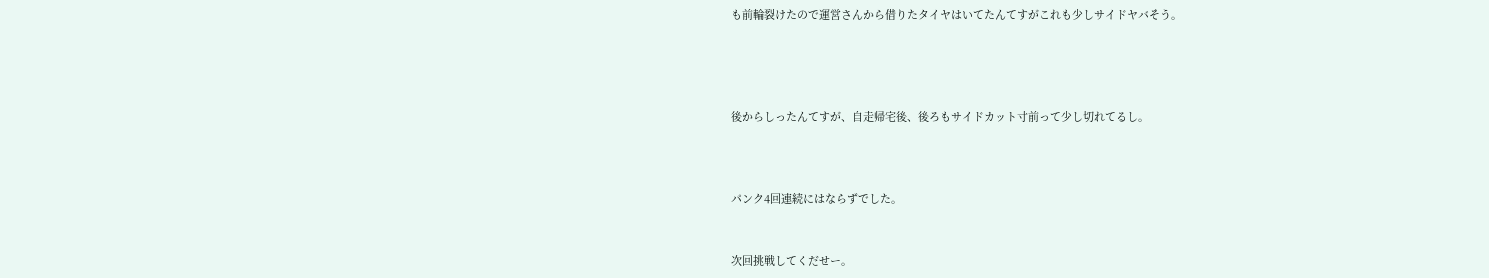も前輪裂けたので運営さんから借りたタイヤはいてたんてすがこれも少しサイドヤバそう。




後からしったんてすが、自走帰宅後、後ろもサイドカット寸前って少し切れてるし。



パンク4回連続にはならずでした。


次回挑戦してくだせー。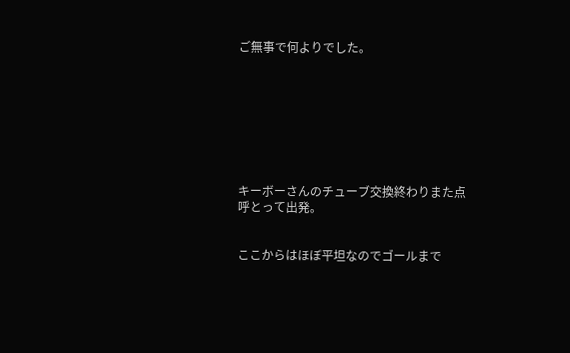ご無事で何よりでした。








キーボーさんのチューブ交換終わりまた点呼とって出発。


ここからはほぼ平坦なのでゴールまで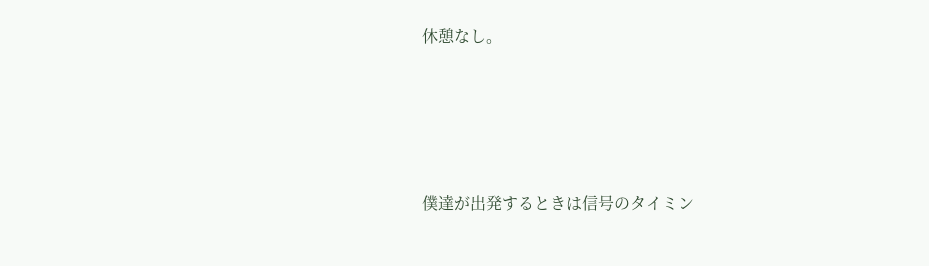休憩なし。




僕達が出発するときは信号のタイミン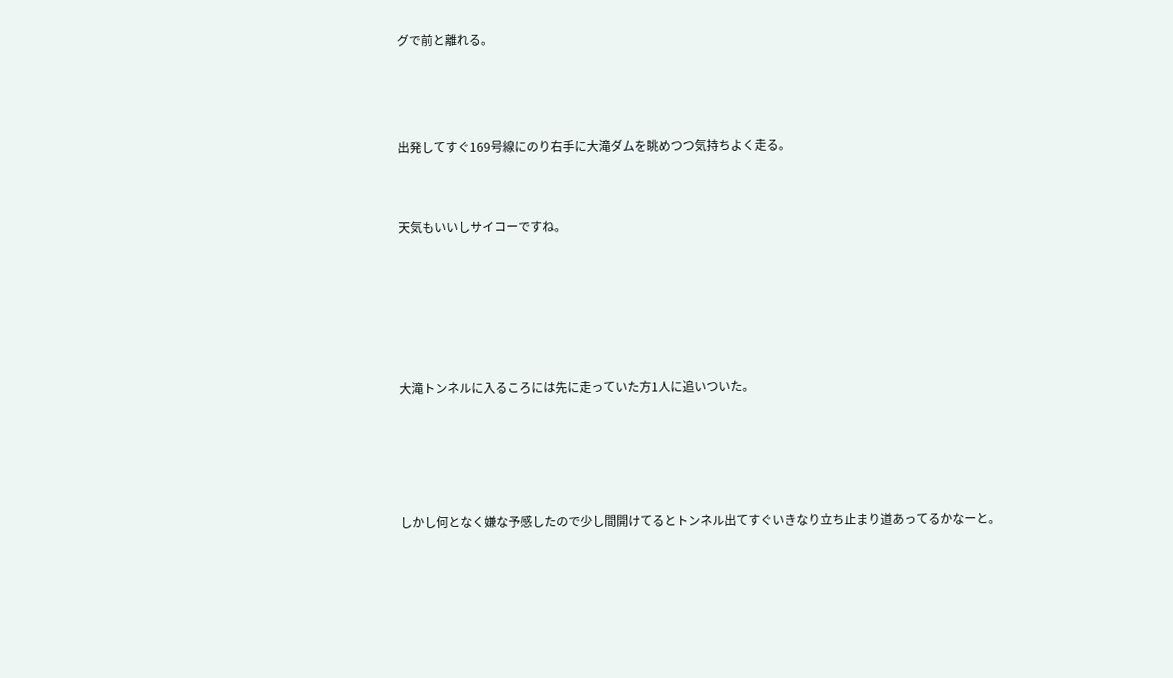グで前と離れる。



出発してすぐ169号線にのり右手に大滝ダムを眺めつつ気持ちよく走る。


天気もいいしサイコーですね。





大滝トンネルに入るころには先に走っていた方1人に追いついた。




しかし何となく嫌な予感したので少し間開けてるとトンネル出てすぐいきなり立ち止まり道あってるかなーと。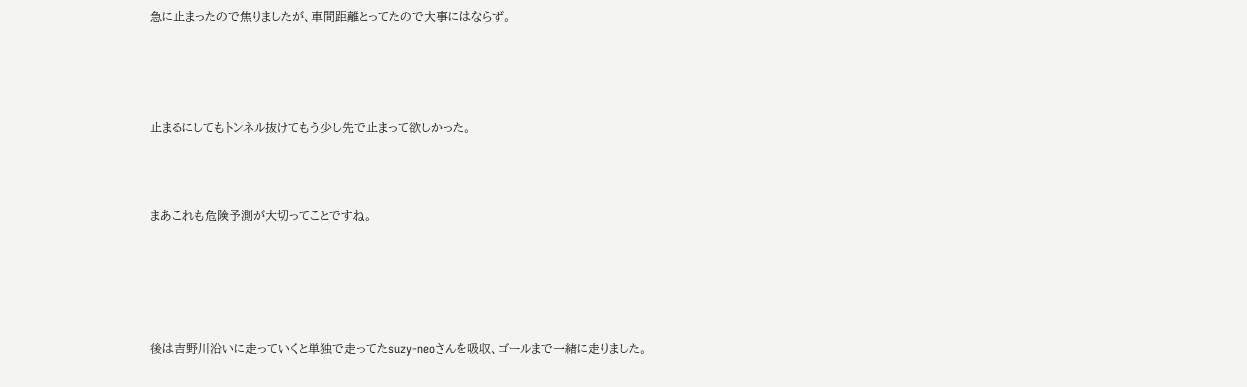急に止まったので焦りましたが、車間距離とってたので大事にはならず。




止まるにしてもトンネル抜けてもう少し先で止まって欲しかった。



まあこれも危険予測が大切ってことですね。





後は吉野川沿いに走っていくと単独で走ってたsuzy-neoさんを吸収、ゴールまで一緒に走りました。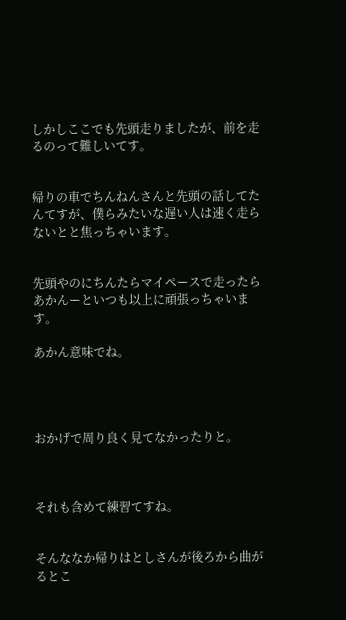しかしここでも先頭走りましたが、前を走るのって難しいてす。


帰りの車でちんねんさんと先頭の話してたんてすが、僕らみたいな遅い人は速く走らないとと焦っちゃいます。


先頭やのにちんたらマイペースで走ったらあかんーといつも以上に頑張っちゃいます。

あかん意味でね。




おかげで周り良く見てなかったりと。



それも含めて練習てすね。


そんななか帰りはとしさんが後ろから曲がるとこ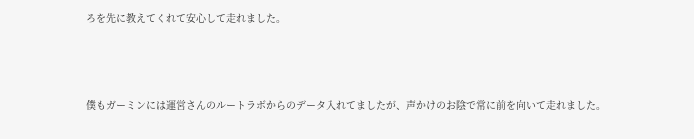ろを先に教えてくれて安心して走れました。



僕もガーミンには運営さんのルートラボからのデータ入れてましたが、声かけのお陰で常に前を向いて走れました。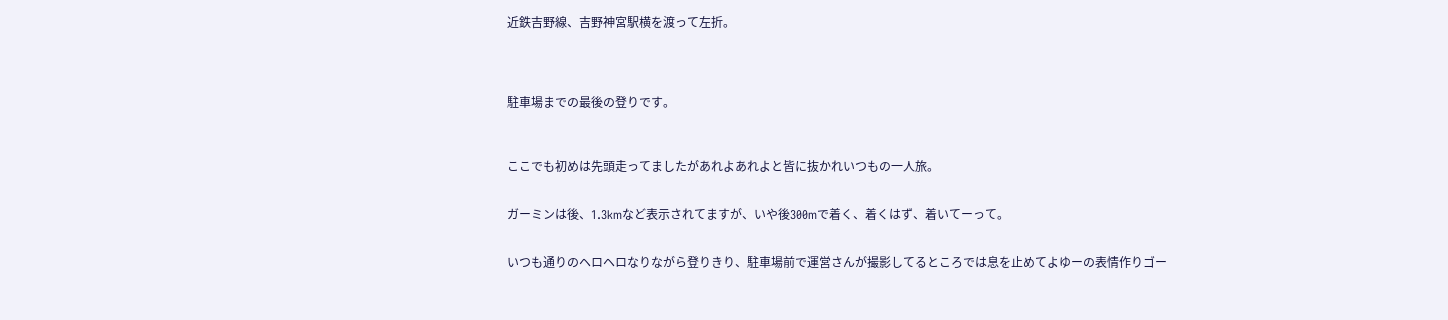近鉄吉野線、吉野神宮駅横を渡って左折。




駐車場までの最後の登りです。



ここでも初めは先頭走ってましたがあれよあれよと皆に抜かれいつもの一人旅。


ガーミンは後、1.3kmなど表示されてますが、いや後300mで着く、着くはず、着いてーって。


いつも通りのヘロヘロなりながら登りきり、駐車場前で運営さんが撮影してるところでは息を止めてよゆーの表情作りゴー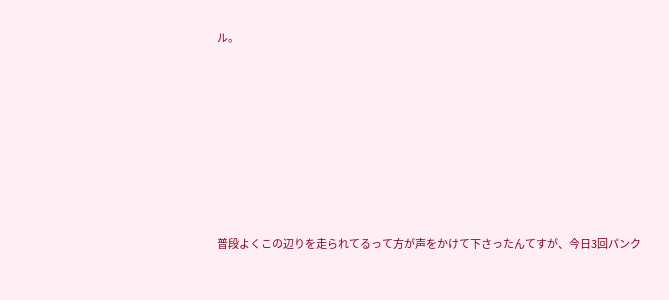ル。











普段よくこの辺りを走られてるって方が声をかけて下さったんてすが、今日3回パンク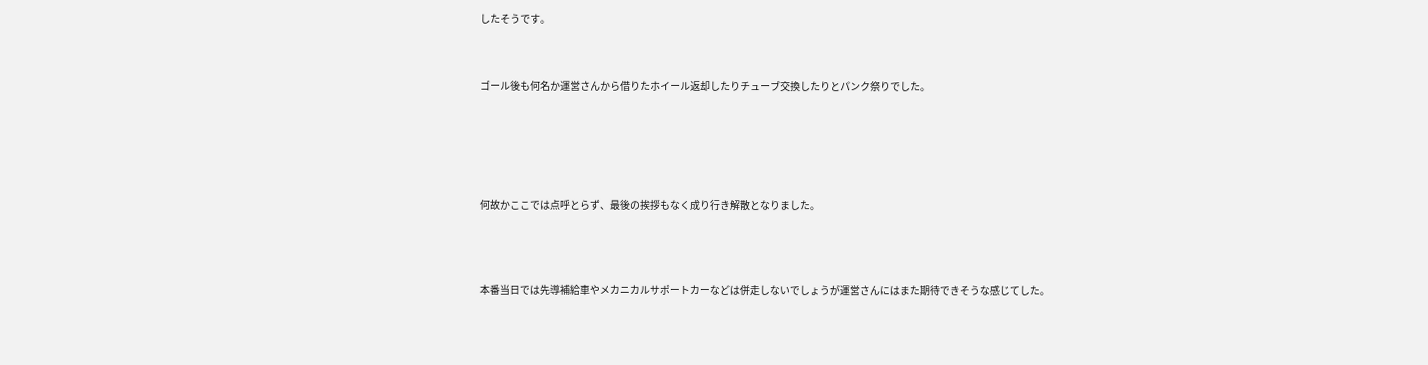したそうです。



ゴール後も何名か運営さんから借りたホイール返却したりチューブ交換したりとパンク祭りでした。






何故かここでは点呼とらず、最後の挨拶もなく成り行き解散となりました。




本番当日では先導補給車やメカニカルサポートカーなどは併走しないでしょうが運営さんにはまた期待できそうな感じてした。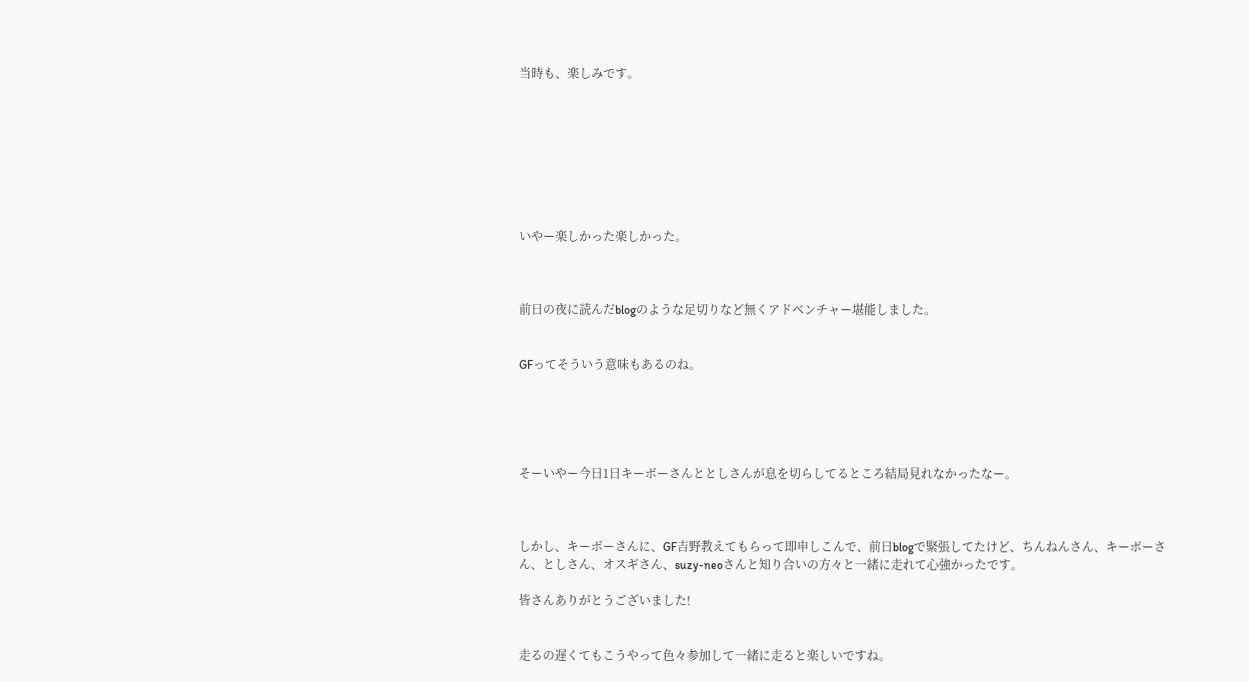当時も、楽しみです。








いやー楽しかった楽しかった。



前日の夜に読んだblogのような足切りなど無くアドベンチャー堪能しました。


GFってそういう意味もあるのね。





そーいやー今日1日キーボーさんととしさんが息を切らしてるところ結局見れなかったなー。



しかし、キーボーさんに、GF吉野教えてもらって即申しこんで、前日blogで緊張してたけど、ちんねんさん、キーボーさん、としさん、オスギさん、suzy-neoさんと知り合いの方々と一緒に走れて心強かったです。

皆さんありがとうございました!


走るの遅くてもこうやって色々参加して一緒に走ると楽しいですね。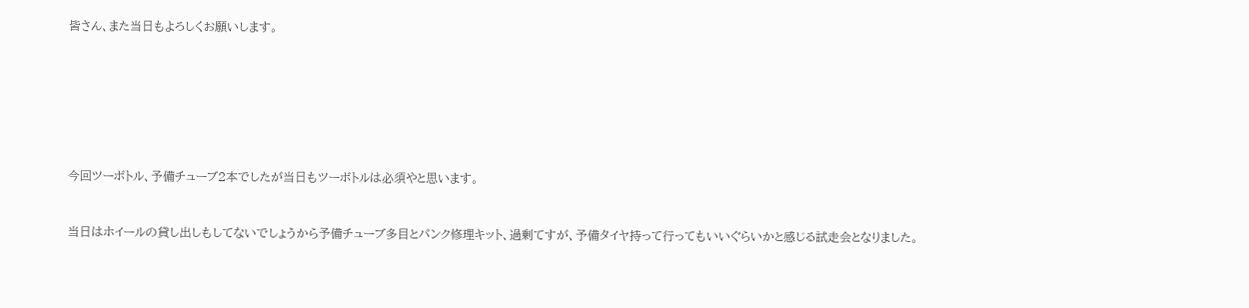皆さん、また当日もよろしくお願いします。







今回ツーボトル、予備チューブ2本でしたが当日もツーボトルは必須やと思います。


当日はホイールの貸し出しもしてないでしょうから予備チューブ多目とパンク修理キット、過剰てすが、予備タイヤ持って行ってもいいぐらいかと感じる試走会となりました。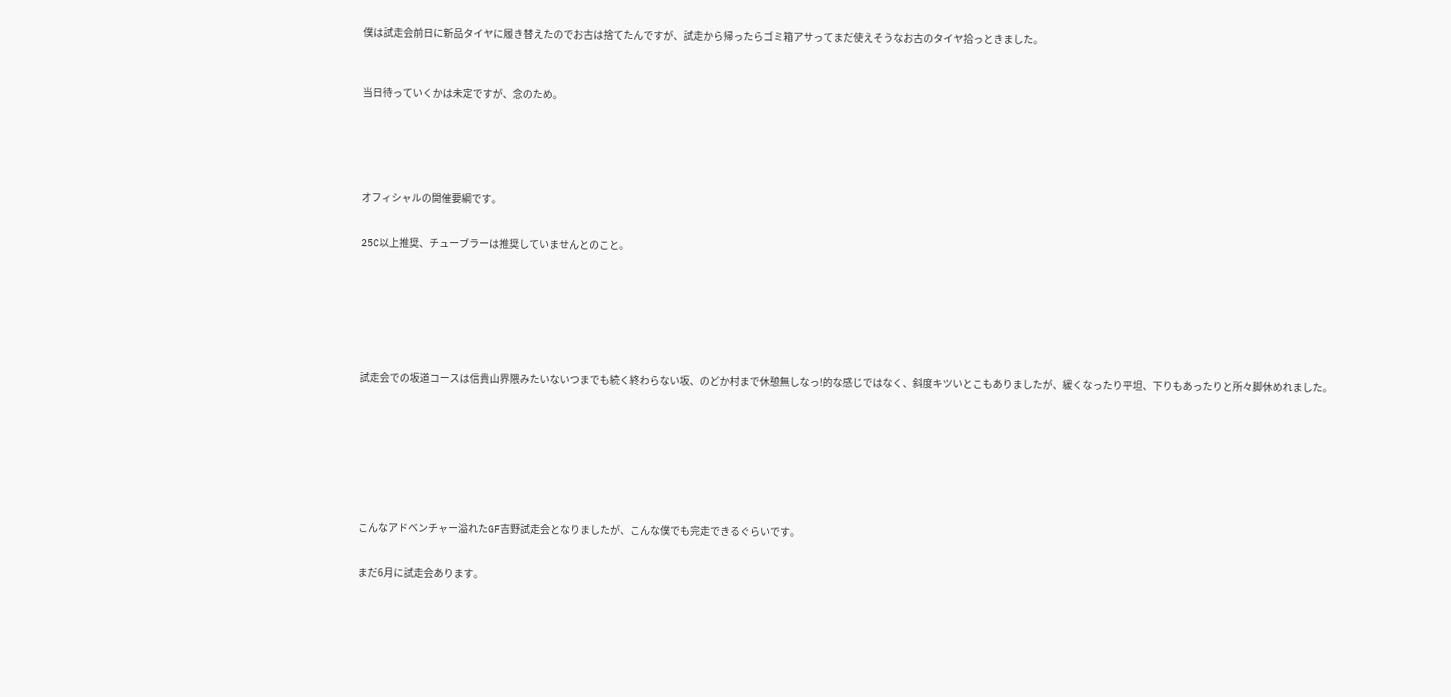僕は試走会前日に新品タイヤに履き替えたのでお古は捨てたんですが、試走から帰ったらゴミ箱アサってまだ使えそうなお古のタイヤ拾っときました。



当日待っていくかは未定ですが、念のため。






オフィシャルの開催要綱です。


25C以上推奨、チューブラーは推奨していませんとのこと。








試走会での坂道コースは信貴山界隈みたいないつまでも続く終わらない坂、のどか村まで休憩無しなっ!的な感じではなく、斜度キツいとこもありましたが、緩くなったり平坦、下りもあったりと所々脚休めれました。









こんなアドベンチャー溢れたGF吉野試走会となりましたが、こんな僕でも完走できるぐらいです。


まだ6月に試走会あります。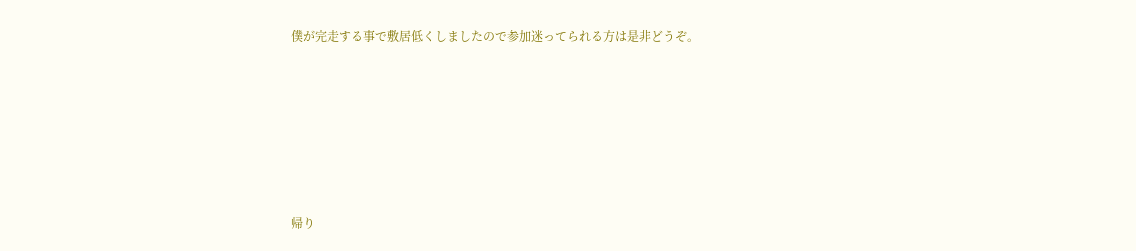僕が完走する事で敷居低くしましたので参加迷ってられる方は是非どうぞ。






帰り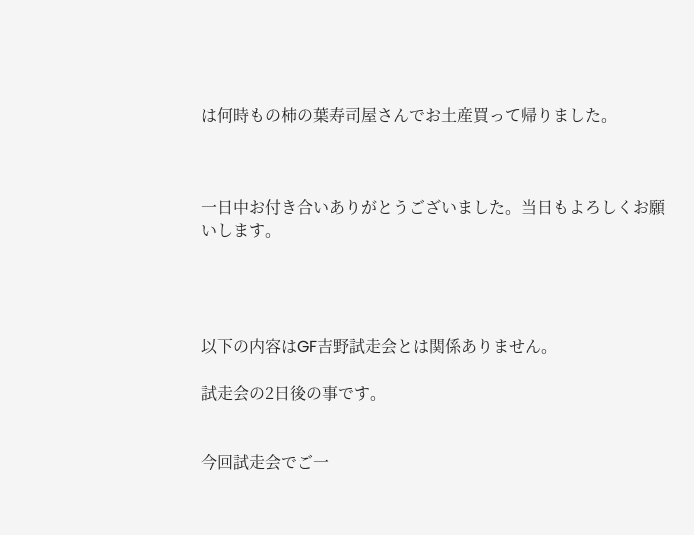は何時もの柿の葉寿司屋さんでお土産買って帰りました。



一日中お付き合いありがとうございました。当日もよろしくお願いします。




以下の内容はGF吉野試走会とは関係ありません。

試走会の2日後の事です。


今回試走会でご一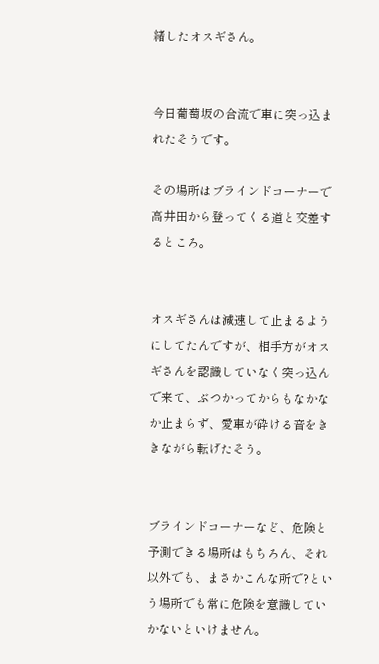緒したオスギさん。


今日葡萄坂の合流で車に突っ込まれたそうです。

その場所はブラインドコーナーで高井田から登ってくる道と交差するところ。


オスギさんは減速して止まるようにしてたんですが、相手方がオスギさんを認識していなく突っ込んで来て、ぶつかってからもなかなか止まらず、愛車が砕ける音をききながら転げたそう。


ブラインドコーナーなど、危険と予測できる場所はもちろん、それ以外でも、まさかこんな所で?という場所でも常に危険を意識していかないといけません。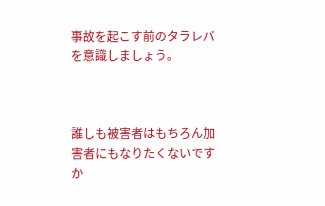事故を起こす前のタラレバを意識しましょう。



誰しも被害者はもちろん加害者にもなりたくないですか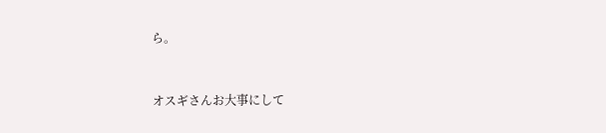ら。


オスギさんお大事にして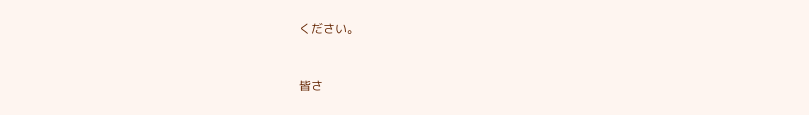ください。


皆さ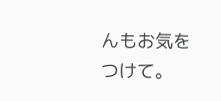んもお気をつけて。